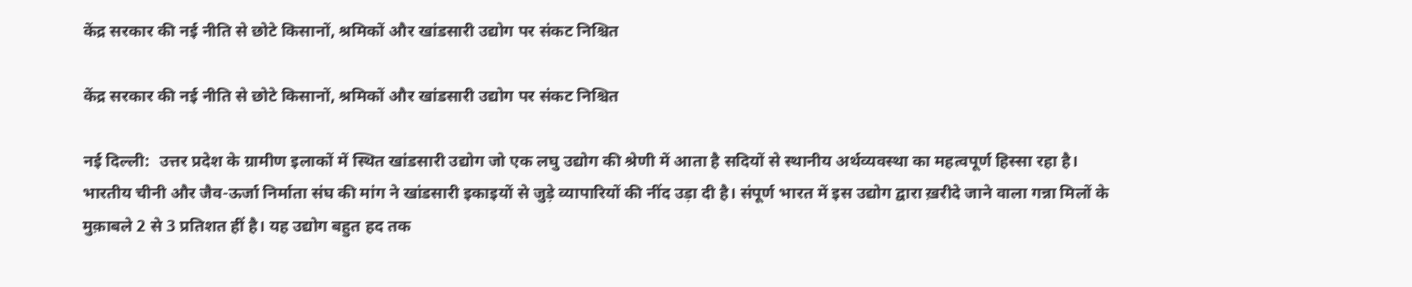केंद्र सरकार की नई नीति से छोटे किसानों, श्रमिकों और खांडसारी उद्योग पर संकट निश्चित

केंद्र सरकार की नई नीति से छोटे किसानों, श्रमिकों और खांडसारी उद्योग पर संकट निश्चित

नई दिल्ली:  उत्तर प्रदेश के ग्रामीण इलाकों में स्थित खांडसारी उद्योग जो एक लघु उद्योग की श्रेणी में आता है सदियों से स्थानीय अर्थव्यवस्था का महत्वपूर्ण हिस्सा रहा है। भारतीय चीनी और जैव-ऊर्जा निर्माता संघ की मांग ने खांडसारी इकाइयों से जुड़े व्यापारियों की नींद उड़ा दी है। संपूर्ण भारत में इस उद्योग द्वारा ख़रीदे जाने वाला गन्ना मिलों के मुक़ाबले 2 से 3 प्रतिशत हीं है। यह उद्योग बहुत हद तक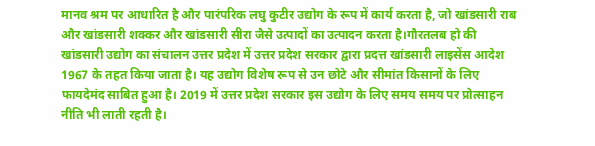मानव श्रम पर आधारित है और पारंपरिक लघु कुटीर उद्योग के रूप में कार्य करता है, जो खांडसारी राब और खांडसारी शक्कर और खांडसारी सीरा जैसे उत्पादों का उत्पादन करता है।गौरतलब हो की खांडसारी उद्योग का संचालन उत्तर प्रदेश में उत्तर प्रदेश सरकार द्वारा प्रदत्त खांडसारी लाइसेंस आदेश 1967 के तहत किया जाता है। यह उद्योग विशेष रूप से उन छोटे और सीमांत किसानों के लिए फायदेमंद साबित हुआ है। 2019 में उत्तर प्रदेश सरकार इस उद्योग के लिए समय समय पर प्रोत्साहन नीति भी लाती रहती है।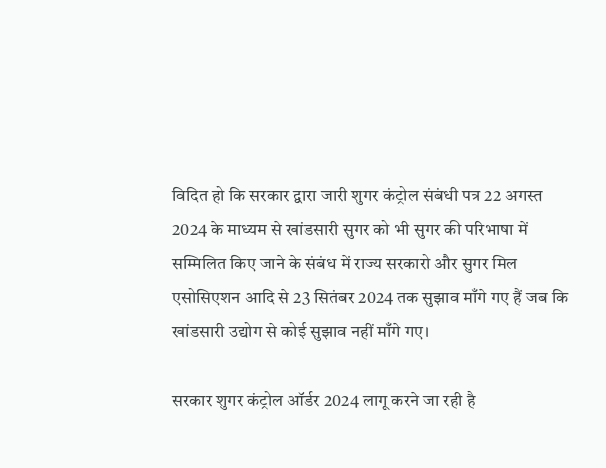विदित हो कि सरकार द्वारा जारी शुगर कंट्रोल संबंधी पत्र 22 अगस्त 2024 के माध्यम से खांडसारी सुगर को भी सुगर की परिभाषा में सम्मिलित किए जाने के संबंध में राज्य सरकारो और सुगर मिल एसोसिएशन आदि से 23 सितंबर 2024 तक सुझाव माँगे गए हैं जब कि खांडसारी उद्योग से कोई सुझाव नहीं माँगे गए।

सरकार शुगर कंट्रोल ऑर्डर 2024 लागू करने जा रही है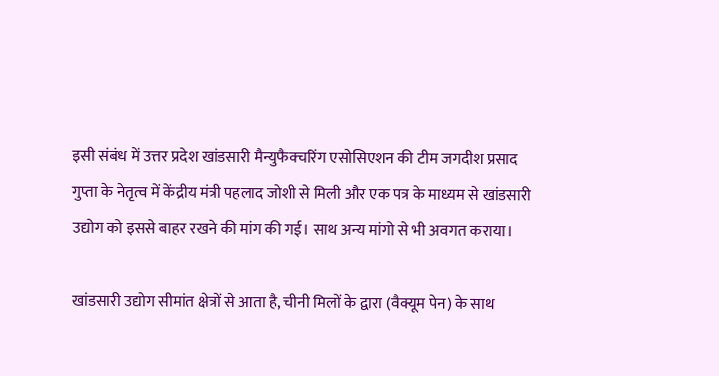इसी संबंध में उत्तर प्रदेश खांडसारी मैन्युफैक्चरिंग एसोसिएशन की टीम जगदीश प्रसाद गुप्ता के नेतृत्व में केंद्रीय मंत्री पहलाद जोशी से मिली और एक पत्र के माध्यम से खांडसारी उद्योग को इससे बाहर रखने की मांग की गई। साथ अन्य मांगो से भी अवगत कराया।

खांडसारी उद्योग सीमांत क्षेत्रों से आता है, चीनी मिलों के द्वारा (वैक्यूम पेन) के साथ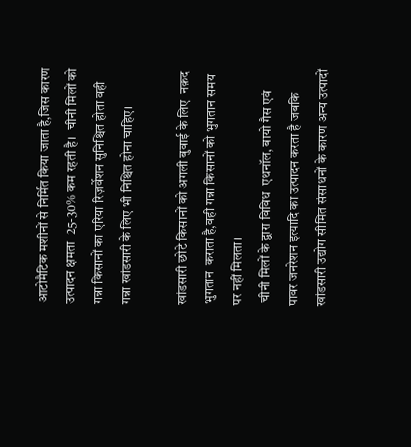आटोमैटिक मशीनों से निर्मित किया जाता है,जिस कारण उत्पादन क्षमता  25-30% कम रहती है।  चीनी मिलों को गन्ना किसानों का एरिया रिज़र्वेशन सुनिश्चित होता वही गन्ना खांडसारी के लिए भी निश्चित होना चाहिए।

खांडसारी छोटे किसानों को अगली बुवाई के लिए  नक़द भुगतान  कराता है,वही गन्ना किसानों को भुगतान समय पर नहीं मिलता।
 चीनी मिलों के द्वारा विविध  एथनॉल, बायो गैस एवं पावर जनरेशन इत्यादि का उत्पादन करता है जबकि खांडसारी उद्योग सीमित संसाधनों के कारण अन्य उत्पादों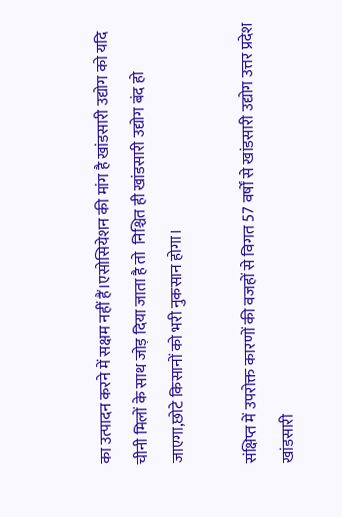का उत्पादन करने में सक्षम नहीं हैं।एसोसियेशन की मांग है खांडसारी उद्योग को यदि चीनी मिलों के साथ जोड़ दिया जाता है तो  निश्चित ही खांडसारी उद्योग बंद हो जाएगा,छोटे किसानों को भरी नुकसान होगा।

संक्षिप्त में उपरोक्त कारणों की वजहों से विगत 57 वर्षों से खांडसारी उद्योग उत्तर प्रदेश खांडसारी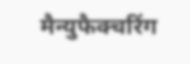मैन्युफैक्चरिंग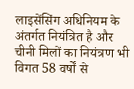लाइसेंसिंग अधिनियम के अंतर्गत नियंत्रित है और चीनी मिलों का नियंत्रण भी विगत 58 वर्षों से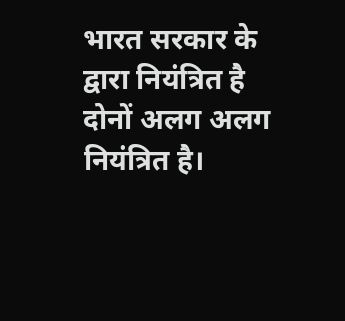भारत सरकार के द्वारा नियंत्रित है दोनों अलग अलग नियंत्रित है।